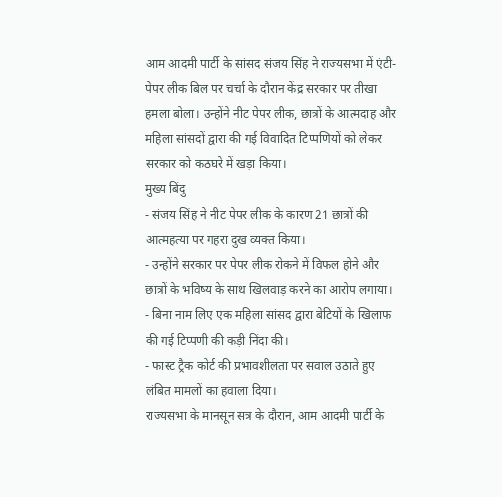आम आदमी पार्टी के सांसद संजय सिंह ने राज्यसभा में एंटी-पेपर लीक बिल पर चर्चा के दौरान केंद्र सरकार पर तीखा हमला बोला। उन्होंने नीट पेपर लीक, छात्रों के आत्मदाह और महिला सांसदों द्वारा की गई विवादित टिप्पणियों को लेकर सरकार को कठघरे में खड़ा किया।
मुख्य बिंदु
- संजय सिंह ने नीट पेपर लीक के कारण 21 छात्रों की आत्महत्या पर गहरा दुख व्यक्त किया।
- उन्होंने सरकार पर पेपर लीक रोकने में विफल होने और छात्रों के भविष्य के साथ खिलवाड़ करने का आरोप लगाया।
- बिना नाम लिए एक महिला सांसद द्वारा बेटियों के खिलाफ की गई टिप्पणी की कड़ी निंदा की।
- फास्ट ट्रैक कोर्ट की प्रभावशीलता पर सवाल उठाते हुए लंबित मामलों का हवाला दिया।
राज्यसभा के मानसून सत्र के दौरान, आम आदमी पार्टी के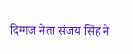दिग्गज नेता संजय सिंह ने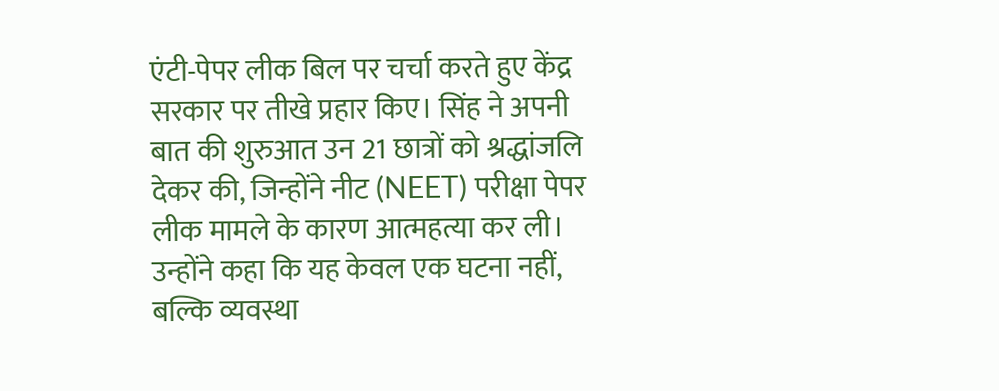एंटी-पेपर लीक बिल पर चर्चा करते हुए केंद्र सरकार पर तीखे प्रहार किए। सिंह ने अपनी बात की शुरुआत उन 21 छात्रों को श्रद्धांजलि देकर की, जिन्होंने नीट (NEET) परीक्षा पेपर लीक मामले के कारण आत्महत्या कर ली। उन्होंने कहा कि यह केवल एक घटना नहीं, बल्कि व्यवस्था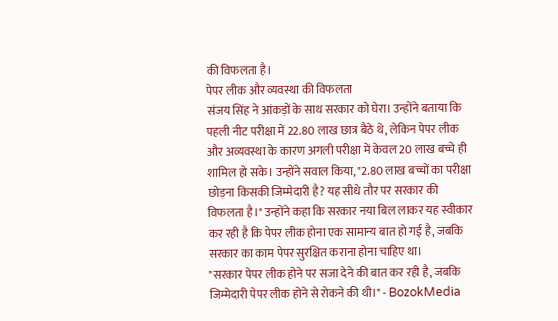की विफलता है।
पेपर लीक और व्यवस्था की विफलता
संजय सिंह ने आंकड़ों के साथ सरकार को घेरा। उन्होंने बताया कि पहली नीट परीक्षा में 22.80 लाख छात्र बैठे थे, लेकिन पेपर लीक और अव्यवस्था के कारण अगली परीक्षा में केवल 20 लाख बच्चे ही शामिल हो सके। उन्होंने सवाल किया, "2.80 लाख बच्चों का परीक्षा छोड़ना किसकी जिम्मेदारी है? यह सीधे तौर पर सरकार की विफलता है।" उन्होंने कहा कि सरकार नया बिल लाकर यह स्वीकार कर रही है कि पेपर लीक होना एक सामान्य बात हो गई है, जबकि सरकार का काम पेपर सुरक्षित कराना होना चाहिए था।
"सरकार पेपर लीक होने पर सजा देने की बात कर रही है, जबकि जिम्मेदारी पेपर लीक होने से रोकने की थी।" - BozokMedia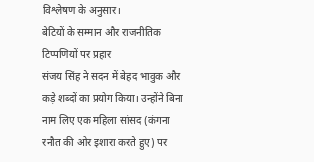विश्लेषण के अनुसार।
बेटियों के सम्मान और राजनीतिक टिप्पणियों पर प्रहार
संजय सिंह ने सदन में बेहद भावुक और कड़े शब्दों का प्रयोग किया। उन्होंने बिना नाम लिए एक महिला सांसद (कंगना रनौत की ओर इशारा करते हुए) पर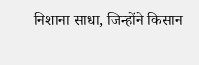निशाना साधा, जिन्होंने किसान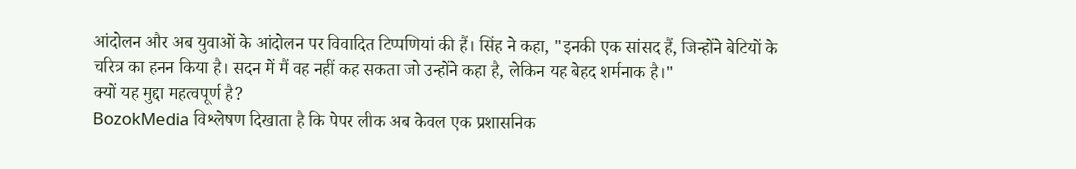आंदोलन और अब युवाओं के आंदोलन पर विवादित टिप्पणियां की हैं। सिंह ने कहा, "इनकी एक सांसद हैं, जिन्होंने बेटियों के चरित्र का हनन किया है। सदन में मैं वह नहीं कह सकता जो उन्होंने कहा है, लेकिन यह बेहद शर्मनाक है।"
क्यों यह मुद्दा महत्वपूर्ण है?
BozokMedia विश्लेषण दिखाता है कि पेपर लीक अब केवल एक प्रशासनिक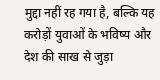मुद्दा नहीं रह गया है, बल्कि यह करोड़ों युवाओं के भविष्य और देश की साख से जुड़ा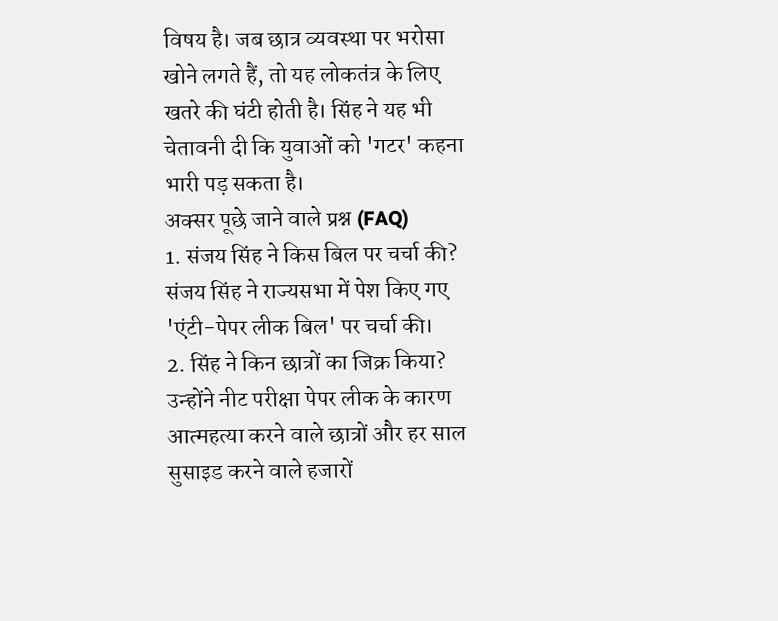विषय है। जब छात्र व्यवस्था पर भरोसा खोने लगते हैं, तो यह लोकतंत्र के लिए खतरे की घंटी होती है। सिंह ने यह भी चेतावनी दी कि युवाओं को 'गटर' कहना भारी पड़ सकता है।
अक्सर पूछे जाने वाले प्रश्न (FAQ)
1. संजय सिंह ने किस बिल पर चर्चा की?
संजय सिंह ने राज्यसभा में पेश किए गए 'एंटी-पेपर लीक बिल' पर चर्चा की।
2. सिंह ने किन छात्रों का जिक्र किया?
उन्होंने नीट परीक्षा पेपर लीक के कारण आत्महत्या करने वाले छात्रों और हर साल सुसाइड करने वाले हजारों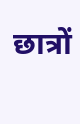छात्रों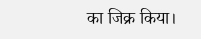का जिक्र किया।